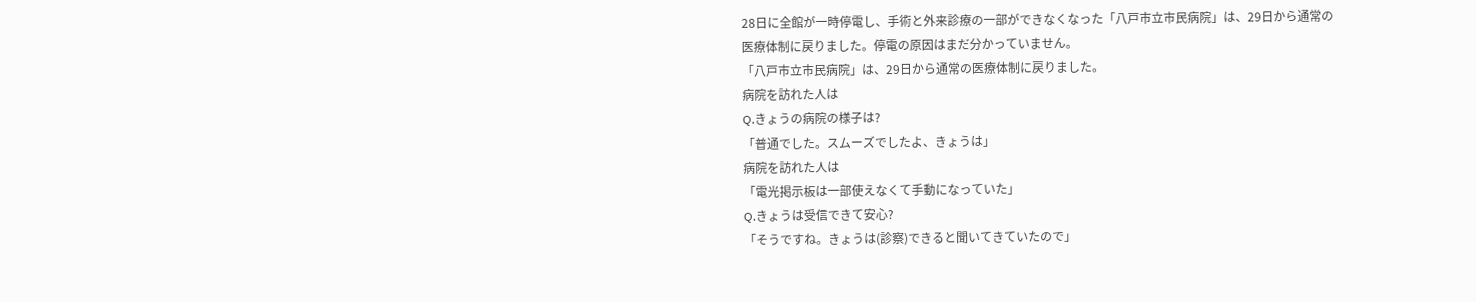28日に全館が一時停電し、手術と外来診療の一部ができなくなった「八戸市立市民病院」は、29日から通常の医療体制に戻りました。停電の原因はまだ分かっていません。
「八戸市立市民病院」は、29日から通常の医療体制に戻りました。
病院を訪れた人は
Q.きょうの病院の様子は?
「普通でした。スムーズでしたよ、きょうは」
病院を訪れた人は
「電光掲示板は一部使えなくて手動になっていた」
Q.きょうは受信できて安心?
「そうですね。きょうは(診察)できると聞いてきていたので」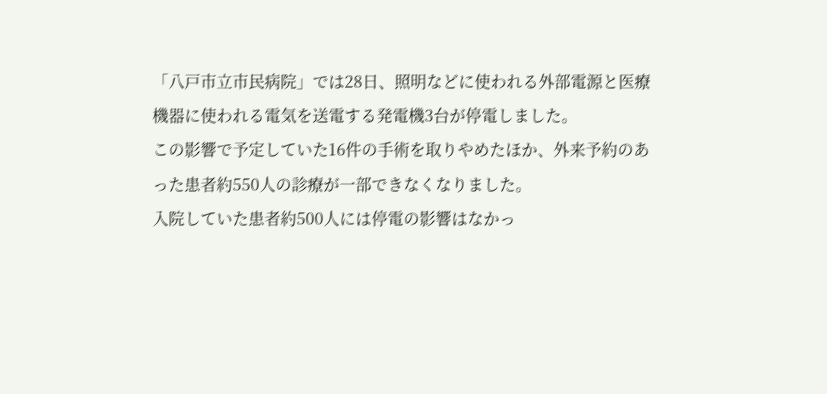「八戸市立市民病院」では28日、照明などに使われる外部電源と医療機器に使われる電気を送電する発電機3台が停電しました。
この影響で予定していた16件の手術を取りやめたほか、外来予約のあった患者約550人の診療が一部できなくなりました。
入院していた患者約500人には停電の影響はなかっ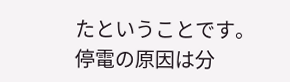たということです。
停電の原因は分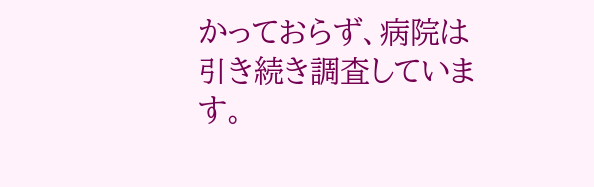かっておらず、病院は引き続き調査しています。